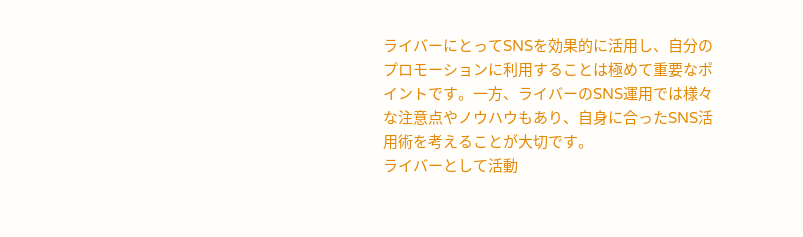ライバーにとってSNSを効果的に活用し、自分のプロモーションに利用することは極めて重要なポイントです。一方、ライバーのSNS運用では様々な注意点やノウハウもあり、自身に合ったSNS活用術を考えることが大切です。
ライバーとして活動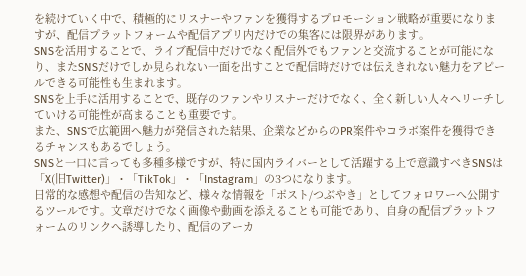を続けていく中で、積極的にリスナーやファンを獲得するプロモーション戦略が重要になりますが、配信プラットフォームや配信アプリ内だけでの集客には限界があります。
SNSを活用することで、ライブ配信中だけでなく配信外でもファンと交流することが可能になり、またSNSだけでしか見られない一面を出すことで配信時だけでは伝えきれない魅力をアピールできる可能性も生まれます。
SNSを上手に活用することで、既存のファンやリスナーだけでなく、全く新しい人々へリーチしていける可能性が高まることも重要です。
また、SNSで広範囲へ魅力が発信された結果、企業などからのPR案件やコラボ案件を獲得できるチャンスもあるでしょう。
SNSと一口に言っても多種多様ですが、特に国内ライバーとして活躍する上で意識すべきSNSは「X(旧Twitter)」・「TikTok」・「Instagram」の3つになります。
日常的な感想や配信の告知など、様々な情報を「ポスト/つぶやき」としてフォロワーへ公開するツールです。文章だけでなく画像や動画を添えることも可能であり、自身の配信プラットフォームのリンクへ誘導したり、配信のアーカ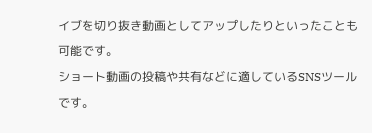イブを切り抜き動画としてアップしたりといったことも可能です。
ショート動画の投稿や共有などに適しているSNSツールです。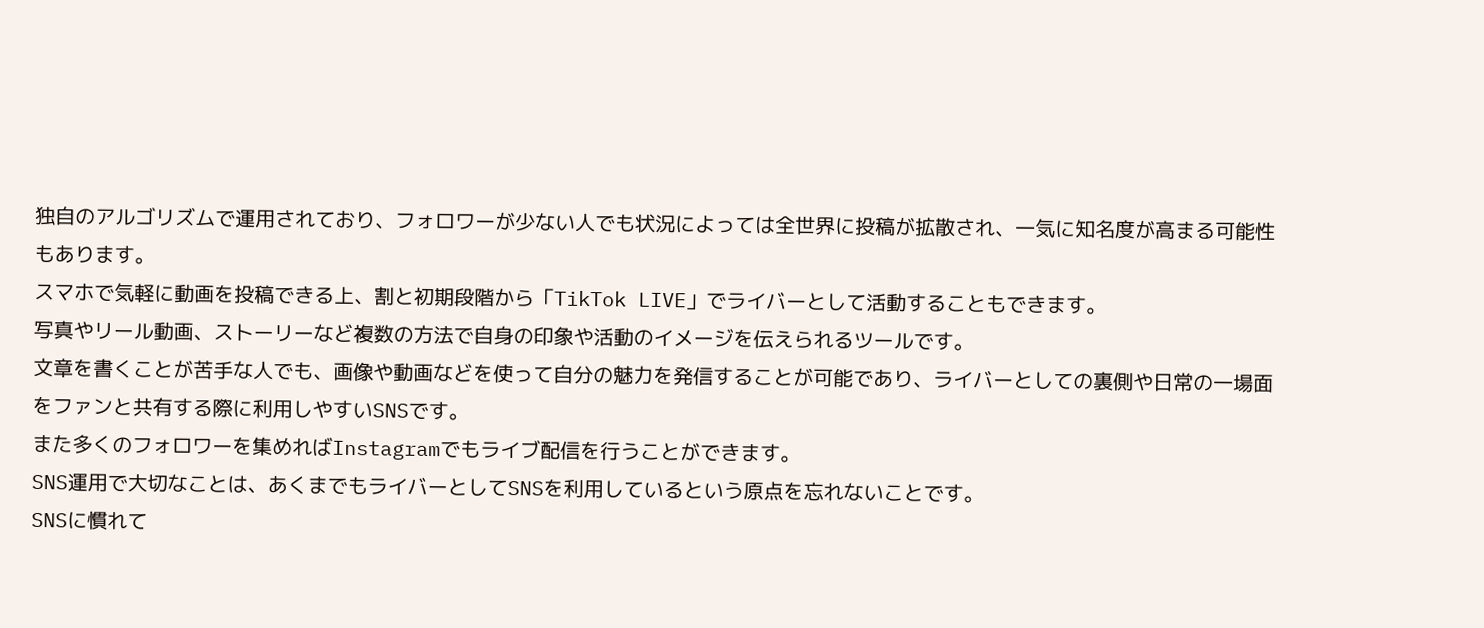独自のアルゴリズムで運用されており、フォロワーが少ない人でも状況によっては全世界に投稿が拡散され、一気に知名度が高まる可能性もあります。
スマホで気軽に動画を投稿できる上、割と初期段階から「TikTok LIVE」でライバーとして活動することもできます。
写真やリール動画、ストーリーなど複数の方法で自身の印象や活動のイメージを伝えられるツールです。
文章を書くことが苦手な人でも、画像や動画などを使って自分の魅力を発信することが可能であり、ライバーとしての裏側や日常の一場面をファンと共有する際に利用しやすいSNSです。
また多くのフォロワーを集めればInstagramでもライブ配信を行うことができます。
SNS運用で大切なことは、あくまでもライバーとしてSNSを利用しているという原点を忘れないことです。
SNSに慣れて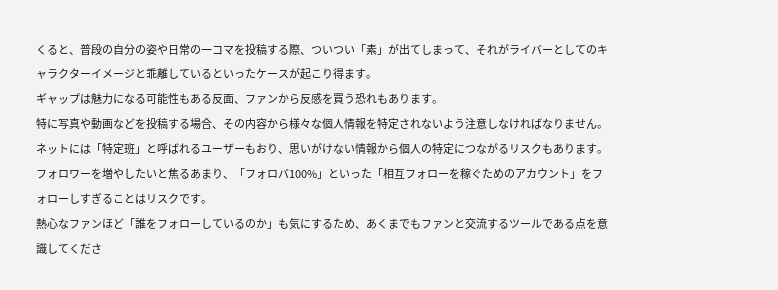くると、普段の自分の姿や日常の一コマを投稿する際、ついつい「素」が出てしまって、それがライバーとしてのキャラクターイメージと乖離しているといったケースが起こり得ます。
ギャップは魅力になる可能性もある反面、ファンから反感を買う恐れもあります。
特に写真や動画などを投稿する場合、その内容から様々な個人情報を特定されないよう注意しなければなりません。ネットには「特定班」と呼ばれるユーザーもおり、思いがけない情報から個人の特定につながるリスクもあります。
フォロワーを増やしたいと焦るあまり、「フォロバ100%」といった「相互フォローを稼ぐためのアカウント」をフォローしすぎることはリスクです。
熱心なファンほど「誰をフォローしているのか」も気にするため、あくまでもファンと交流するツールである点を意識してくださ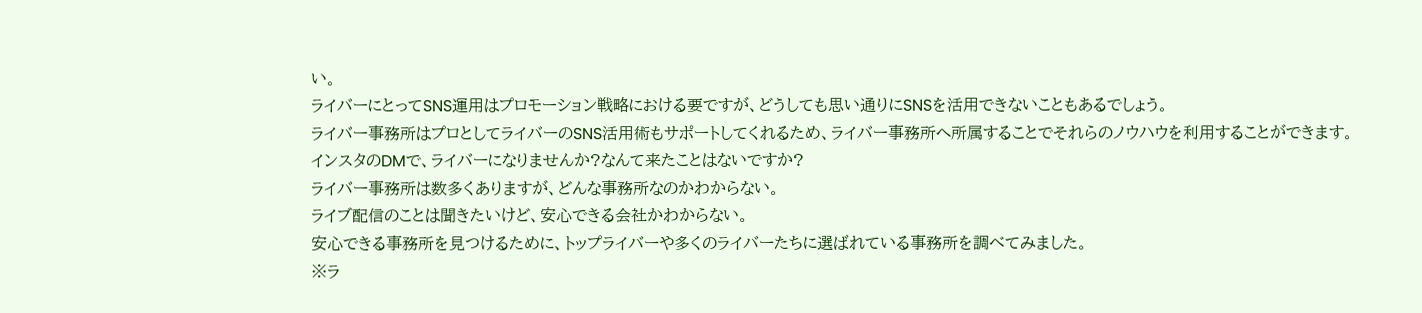い。
ライバーにとってSNS運用はプロモーション戦略における要ですが、どうしても思い通りにSNSを活用できないこともあるでしょう。
ライバー事務所はプロとしてライバーのSNS活用術もサポートしてくれるため、ライバー事務所へ所属することでそれらのノウハウを利用することができます。
インスタのDMで、ライバーになりませんか?なんて来たことはないですか?
ライバー事務所は数多くありますが、どんな事務所なのかわからない。
ライブ配信のことは聞きたいけど、安心できる会社かわからない。
安心できる事務所を見つけるために、トップライバーや多くのライバーたちに選ばれている事務所を調べてみました。
※ラ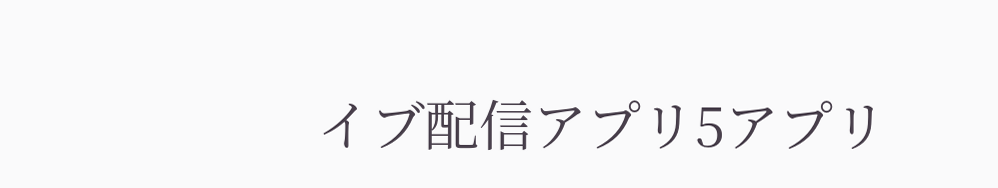イブ配信アプリ5アプリ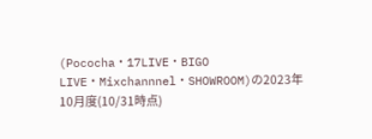(Pococha・17LIVE・BIGO LIVE・Mixchannnel・SHOWROOM)の2023年10月度(10/31時点)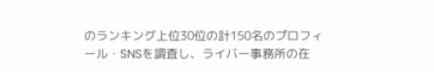のランキング上位30位の計150名のプロフィール・SNSを調査し、ライバー事務所の在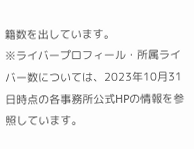籍数を出しています。
※ライバープロフィール・所属ライバー数については、2023年10月31日時点の各事務所公式HPの情報を参照しています。